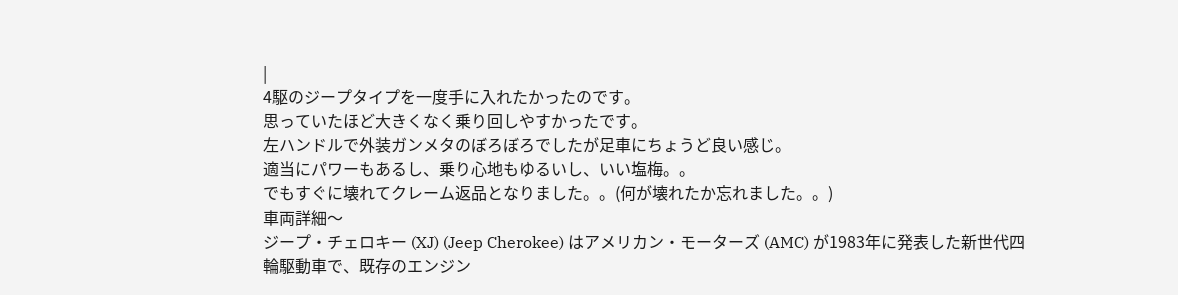|
4駆のジープタイプを一度手に入れたかったのです。
思っていたほど大きくなく乗り回しやすかったです。
左ハンドルで外装ガンメタのぼろぼろでしたが足車にちょうど良い感じ。
適当にパワーもあるし、乗り心地もゆるいし、いい塩梅。。
でもすぐに壊れてクレーム返品となりました。。(何が壊れたか忘れました。。)
車両詳細〜
ジープ・チェロキー (XJ) (Jeep Cherokee) はアメリカン・モーターズ (AMC) が1983年に発表した新世代四輪駆動車で、既存のエンジン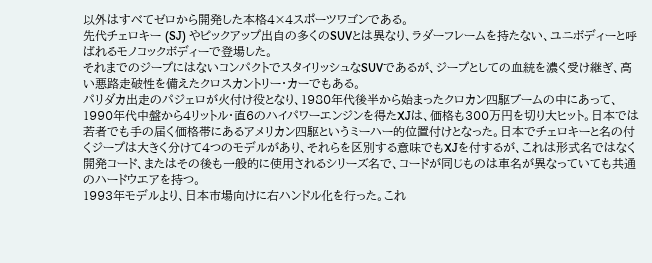以外はすべてゼロから開発した本格4×4スポーツワゴンである。
先代チェロキー (SJ) やピックアップ出自の多くのSUVとは異なり、ラダーフレームを持たない、ユニボディーと呼ばれるモノコックボディーで登場した。
それまでのジープにはないコンパクトでスタイリッシュなSUVであるが、ジープとしての血統を濃く受け継ぎ、高い悪路走破性を備えたクロスカントリー・カーでもある。
パリダカ出走のパジェロが火付け役となり、1980年代後半から始まったクロカン四駆ブームの中にあって、1990年代中盤から4リットル・直6のハイパワーエンジンを得たXJは、価格も300万円を切り大ヒット。日本では若者でも手の届く価格帯にあるアメリカン四駆というミーハー的位置付けとなった。日本でチェロキーと名の付くジープは大きく分けて4つのモデルがあり、それらを区別する意味でもXJを付するが、これは形式名ではなく開発コード、またはその後も一般的に使用されるシリーズ名で、コードが同じものは車名が異なっていても共通のハードウエアを持つ。
1993年モデルより、日本市場向けに右ハンドル化を行った。これ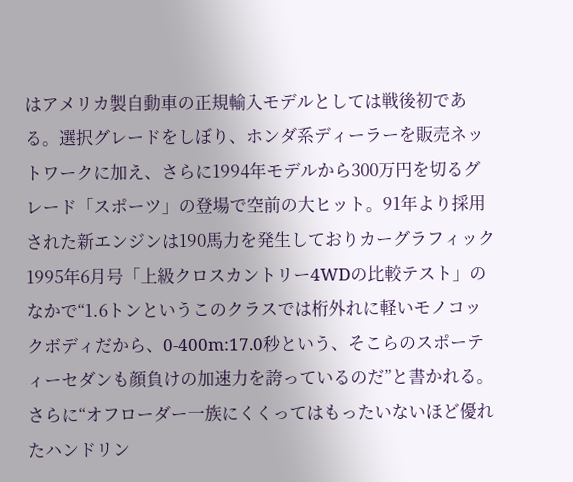はアメリカ製自動車の正規輸入モデルとしては戦後初である。選択グレードをしぼり、ホンダ系ディーラーを販売ネットワークに加え、さらに1994年モデルから300万円を切るグレード「スポーツ」の登場で空前の大ヒット。91年より採用された新エンジンは190馬力を発生しておりカーグラフィック1995年6月号「上級クロスカントリー4WDの比較テスト」のなかで“1.6トンというこのクラスでは桁外れに軽いモノコックボディだから、0-400m:17.0秒という、そこらのスポーティーセダンも顔負けの加速力を誇っているのだ”と書かれる。さらに“オフローダー一族にくくってはもったいないほど優れたハンドリン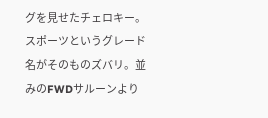グを見せたチェロキー。スポーツというグレード名がそのものズバリ。並みのFWDサルーンより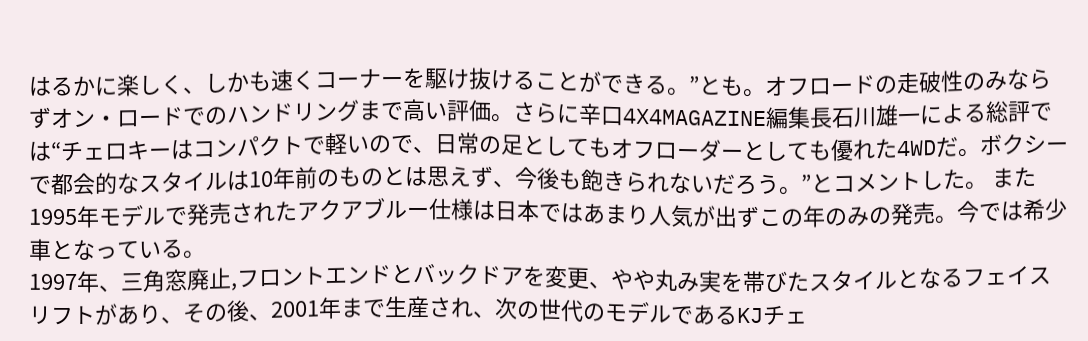はるかに楽しく、しかも速くコーナーを駆け抜けることができる。”とも。オフロードの走破性のみならずオン・ロードでのハンドリングまで高い評価。さらに辛口4X4MAGAZINE編集長石川雄一による総評では“チェロキーはコンパクトで軽いので、日常の足としてもオフローダーとしても優れた4WDだ。ボクシーで都会的なスタイルは10年前のものとは思えず、今後も飽きられないだろう。”とコメントした。 また1995年モデルで発売されたアクアブルー仕様は日本ではあまり人気が出ずこの年のみの発売。今では希少車となっている。
1997年、三角窓廃止,フロントエンドとバックドアを変更、やや丸み実を帯びたスタイルとなるフェイスリフトがあり、その後、2001年まで生産され、次の世代のモデルであるKJチェ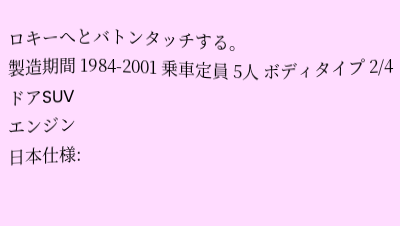ロキーへとバトンタッチする。
製造期間 1984-2001 乗車定員 5人 ボディタイプ 2/4ドアSUV
エンジン
日本仕様: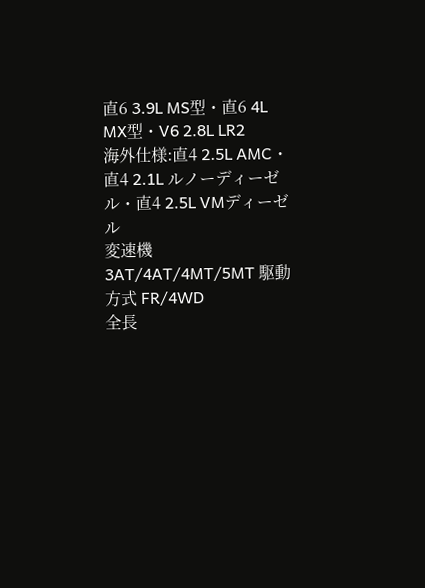直6 3.9L MS型・直6 4L MX型・V6 2.8L LR2
海外仕様:直4 2.5L AMC・直4 2.1L ルノーディーゼル・直4 2.5L VMディーゼル
変速機 3AT/4AT/4MT/5MT 駆動方式 FR/4WD
全長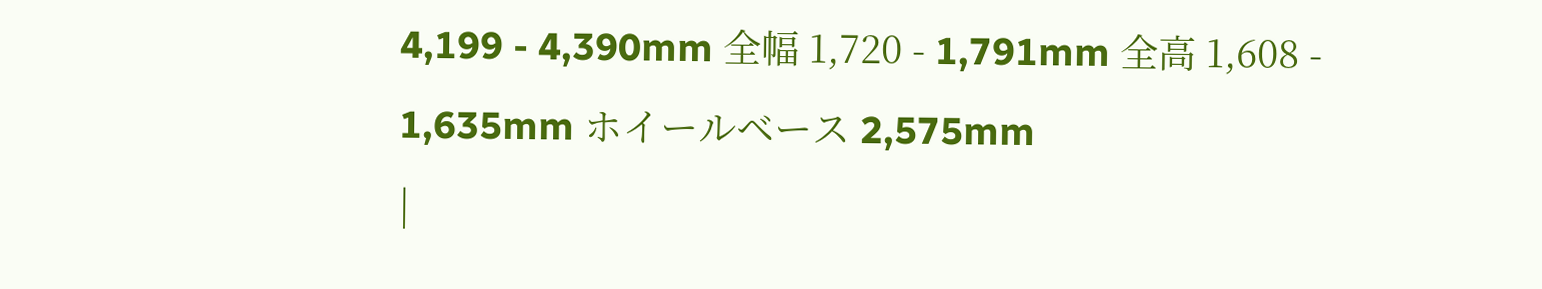4,199 - 4,390mm 全幅 1,720 - 1,791mm 全高 1,608 - 1,635mm ホイールベース 2,575mm
|